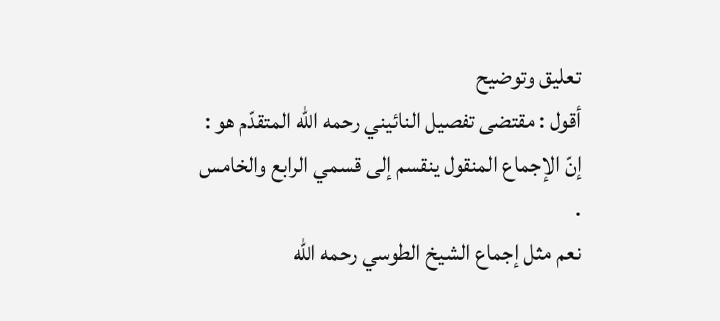تعليق وتوضيح
أقول : مقتضى تفصيل النائيني رحمه اللّه المتقدّم هو : إنّ الإجماع المنقول ينقسم إلى قسمي الرابع والخامس .
نعم مثل إجماع الشيخ الطوسي رحمه اللّه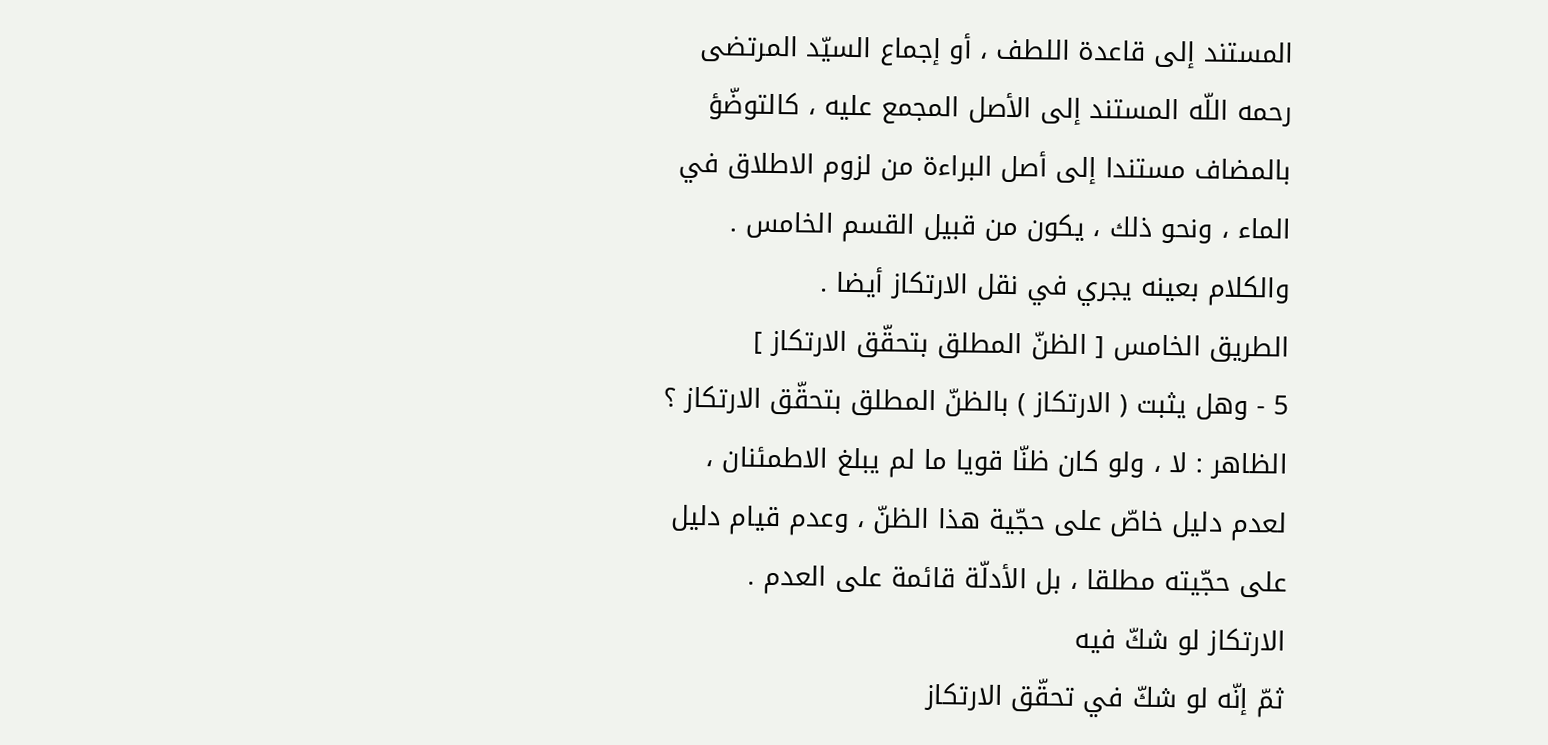المستند إلى قاعدة اللطف ، أو إجماع السيّد المرتضى رحمه اللّه المستند إلى الأصل المجمع عليه ، كالتوضّؤ بالمضاف مستندا إلى أصل البراءة من لزوم الاطلاق في الماء ، ونحو ذلك ، يكون من قبيل القسم الخامس .
والكلام بعينه يجري في نقل الارتكاز أيضا .
الطريق الخامس [ الظنّ المطلق بتحقّق الارتكاز ]
5 - وهل يثبت ( الارتكاز ) بالظنّ المطلق بتحقّق الارتكاز ؟
الظاهر : لا ، ولو كان ظنّا قويا ما لم يبلغ الاطمئنان ، لعدم دليل خاصّ على حجّية هذا الظنّ ، وعدم قيام دليل على حجّيته مطلقا ، بل الأدلّة قائمة على العدم .
الارتكاز لو شكّ فيه
ثمّ إنّه لو شكّ في تحقّق الارتكاز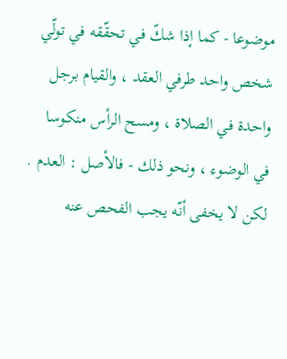موضوعا - كما إذا شكّ في تحقّقه في تولّي شخص واحد طرفي العقد ، والقيام برجل واحدة في الصلاة ، ومسح الرأس منكوسا في الوضوء ، ونحو ذلك - فالأصل : العدم .
لكن لا يخفى أنّه يجب الفحص عنه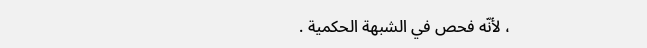، لأنّه فحص في الشبهة الحكمية .